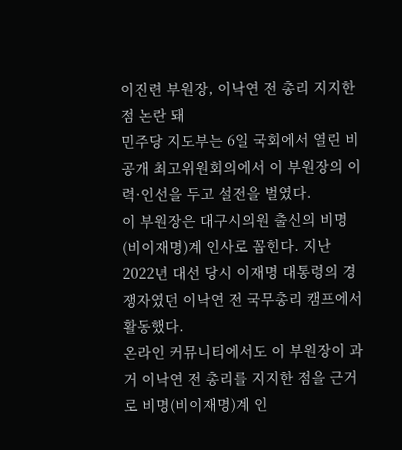이진련 부원장, 이낙연 전 총리 지지한 점 논란 돼
민주당 지도부는 6일 국회에서 열린 비공개 최고위원회의에서 이 부원장의 이력·인선을 두고 설전을 벌였다.
이 부원장은 대구시의원 출신의 비명(비이재명)계 인사로 꼽힌다. 지난 2022년 대선 당시 이재명 대통령의 경쟁자였던 이낙연 전 국무총리 캠프에서 활동했다.
온라인 커뮤니티에서도 이 부원장이 과거 이낙연 전 총리를 지지한 점을 근거로 비명(비이재명)계 인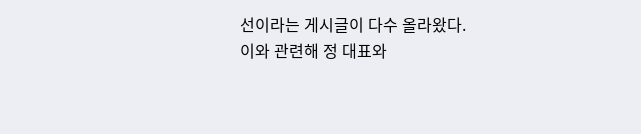선이라는 게시글이 다수 올라왔다.
이와 관련해 정 대표와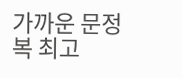가까운 문정복 최고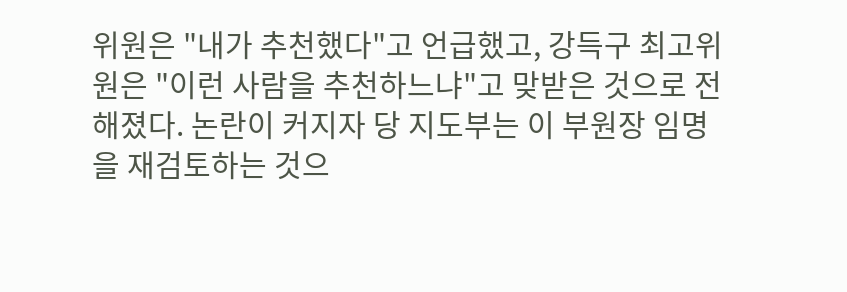위원은 "내가 추천했다"고 언급했고, 강득구 최고위원은 "이런 사람을 추천하느냐"고 맞받은 것으로 전해졌다. 논란이 커지자 당 지도부는 이 부원장 임명을 재검토하는 것으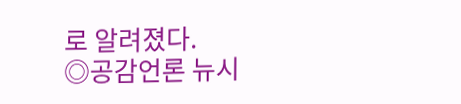로 알려졌다.
◎공감언론 뉴시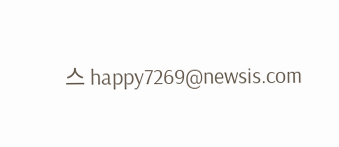스 happy7269@newsis.com